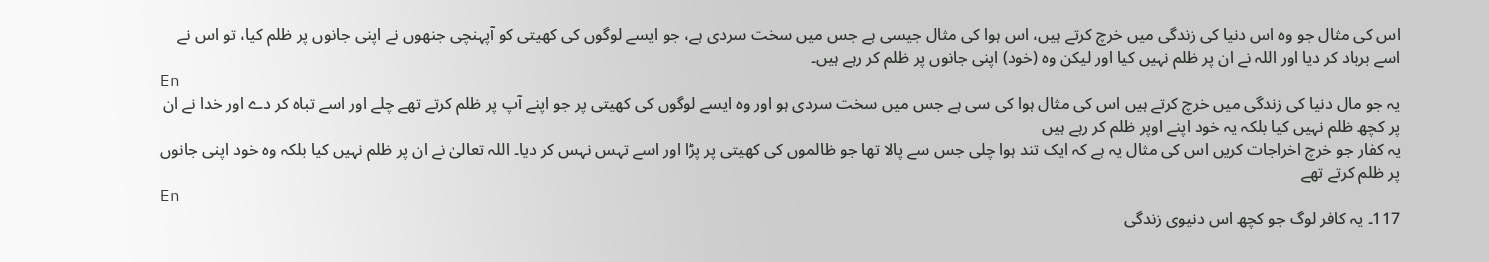اس کی مثال جو وہ اس دنیا کی زندگی میں خرچ کرتے ہیں، اس ہوا کی مثال جیسی ہے جس میں سخت سردی ہے، جو ایسے لوگوں کی کھیتی کو آپہنچی جنھوں نے اپنی جانوں پر ظلم کیا، تو اس نے اسے برباد کر دیا اور اللہ نے ان پر ظلم نہیں کیا اور لیکن وہ (خود) اپنی جانوں پر ظلم کر رہے ہیں۔
En
یہ جو مال دنیا کی زندگی میں خرچ کرتے ہیں اس کی مثال ہوا کی سی ہے جس میں سخت سردی ہو اور وہ ایسے لوگوں کی کھیتی پر جو اپنے آپ پر ظلم کرتے تھے چلے اور اسے تباہ کر دے اور خدا نے ان پر کچھ ظلم نہیں کیا بلکہ یہ خود اپنے اوپر ظلم کر رہے ہیں
یہ کفار جو خرچ اخراجات کریں اس کی مثال یہ ہے کہ ایک تند ہوا چلی جس سے پالا تھا جو ظالموں کی کھیتی پر پڑا اور اسے تہس نہس کر دیا۔ اللہ تعالیٰ نے ان پر ظلم نہیں کیا بلکہ وه خود اپنی جانوں پر ظلم کرتے تھے
En
117۔ یہ کافر لوگ جو کچھ اس دنیوی زندگی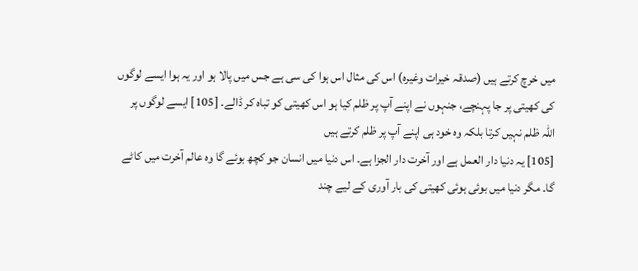میں خرچ کرتے ہیں (صدقہ خیرات وغیرہ) اس کی مثال اس ہوا کی سی ہے جس میں پالا ہو اور یہ ہوا ایسے لوگوں کی کھیتی پر جا پہنچے، جنہوں نے اپنے آپ پر ظلم کیا ہو اس کھیتی کو تباہ کر ڈالے۔ [105] ایسے لوگوں پر اللہ ظلم نہیں کرتا بلکہ وہ خود ہی اپنے آپ پر ظلم کرتے ہیں
[105] یہ دنیا دار العمل ہے اور آخرت دار الجزا ہے۔ اس دنیا میں انسان جو کچھ بوئے گا وہ عالم آخرت میں کاٹے گا۔ مگر دنیا میں بوئی ہوئی کھیتی کی بار آوری کے لیے چند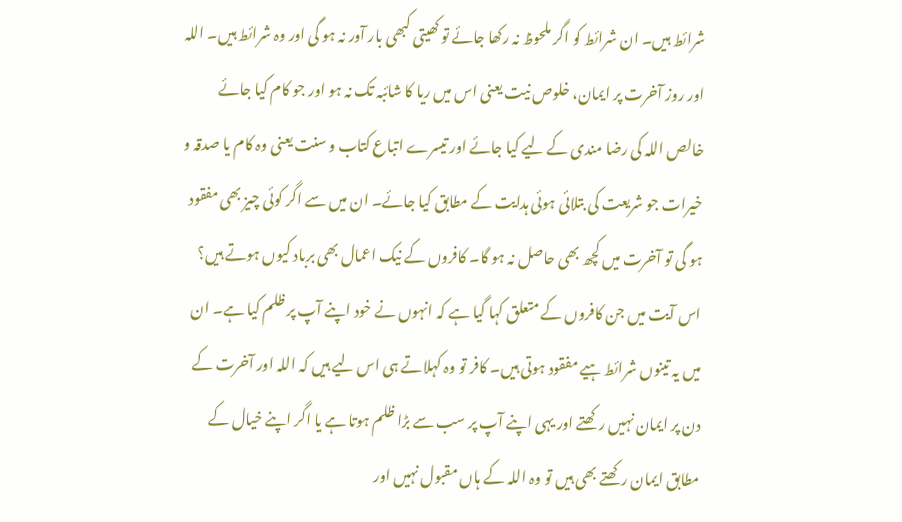شرائط ہیں۔ ان شرائط کو اگر ملحوظ نہ رکھا جائے تو کھیتی کبھی بار آور نہ ہو گی اور وہ شرائط ہیں۔ اللہ اور روز آخرت پر ایمان، خلوص نیت یعنی اس میں ریا کا شائبہ تک نہ ہو اور جو کام کیا جائے خالص اللہ کی رضا مندی کے لیے کیا جائے اور تیسرے اتباع کتاب و سنت یعنی وہ کام یا صدقہ و خیرات جو شریعت کی بتلائی ہوئی ہدایت کے مطابق کیا جائے۔ ان میں سے اگر کوئی چیز بھی مفقود ہو گی تو آخرت میں کچھ بھی حاصل نہ ہو گا۔ کافروں کے نیک اعمال بھی برباد کیوں ہوتے ہیں؟ اس آیت میں جن کافروں کے متعلق کہا گیا ہے کہ انہوں نے خود اپنے آپ پر ظلم کیا ہے۔ ان میں یہ تینوں شرائط ہیے مفقود ہوتی ہیں۔ کافر تو وہ کہلاتے ہی اس لیے ہیں کہ اللہ اور آخرت کے دن پر ایمان نہیں رکھتے اور یہی اپنے آپ پر سب سے بڑا ظلم ہوتا ہے یا اگر اپنے خیال کے مطابق ایمان رکھتے بھی ہیں تو وہ اللہ کے ہاں مقبول نہیں اور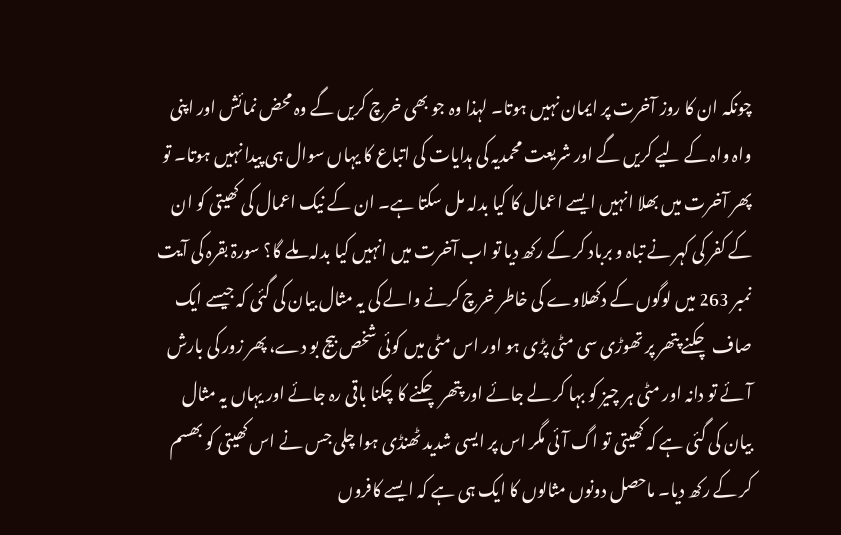چونکہ ان کا روز آخرت پر ایمان نہیں ہوتا۔ لہذا وہ جو بھی خرچ کریں گے وہ محض نمائش اور اپنی واہ واہ کے لیے کریں گے اور شریعت محمدیہ کی ہدایات کی اتباع کا یہاں سوال ہی پیدا نہیں ہوتا۔ تو پھر آخرت میں بھلا انہیں ایسے اعمال کا کیا بدلہ مل سکتا ہے۔ ان کے نیک اعمال کی کھیتی کو ان کے کفر کی کہر نے تباہ و برباد کر کے رکھ دیا تو اب آخرت میں انہیں کیا بدلہ ملے گا؟ سورۃ بقرہ کی آیت نمبر 263 میں لوگوں کے دکھلاوے کی خاطر خرچ کرنے والے کی یہ مثال بیان کی گئی کہ جیسے ایک صاف چکنے پتھر پر تھوڑی سی مٹی پڑی ہو اور اس مٹی میں کوئی شخص بیج بو دے، پھر زور کی بارش آئے تو دانہ اور مٹی ہر چیز کو بہا کر لے جائے اور پتھر چکنے کا چکنا باقی رہ جائے اور یہاں یہ مثال بیان کی گئی ہے کہ کھیتی تو اگ آئی مگر اس پر ایسی شدید ٹھنڈی ہوا چلی جس نے اس کھیتی کو بھسم کر کے رکھ دیا۔ ماحصل دونوں مثالوں کا ایک ہی ہے کہ ایسے کافروں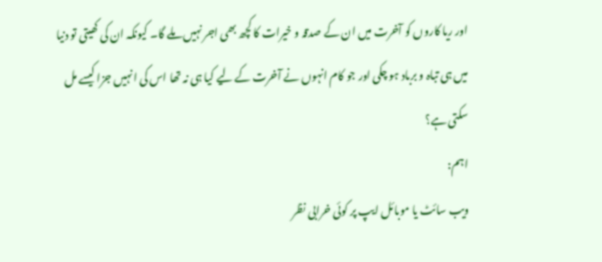اور ریا کاروں کو آخرت میں ان کے صدقہ و خیرات کا کچھ بھی اجر نہیں ملے گا۔ کیونکہ ان کی کھیتی تو دنیا میں ہی تباہ و برباد ہو چکی اور جو کام انہوں نے آخرت کے لیے کیا ہی نہ تھا اس کی انہیں جزا کیسے مل سکتی ہے؟
اہم:
ویب سائٹ یا موبائل ایپ پر کوئی خرابی نظر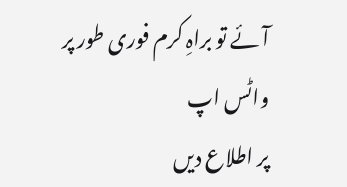آئے تو براہِ کرم فوری طور پر
واٹس اپ
پر اطلاع دیں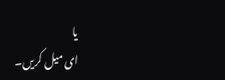یا
ای میل کریں۔